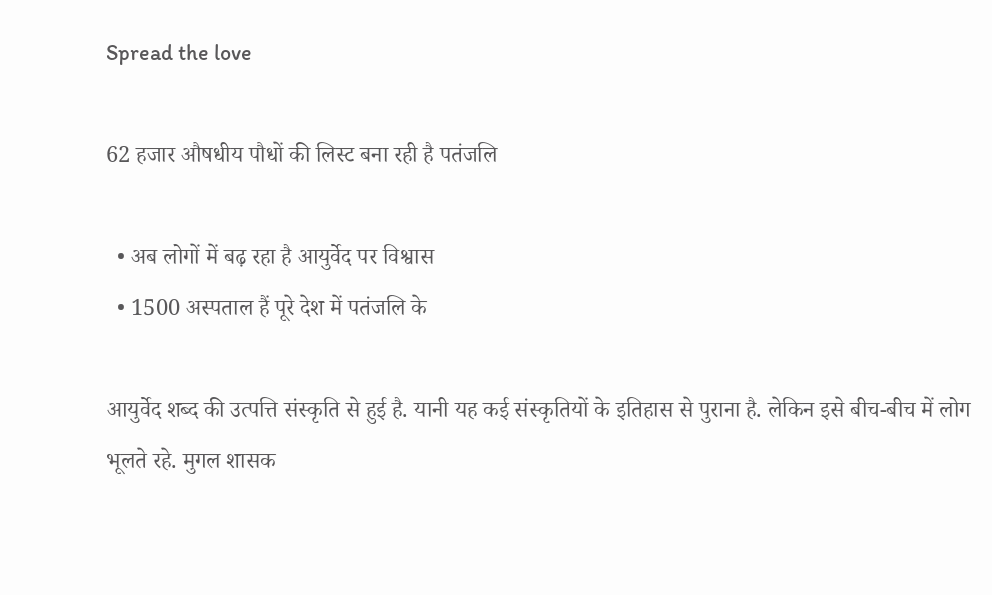Spread the love

62 हजार औषधीय पौधों की लिस्ट बना रही है पतंजलि

  • अब लोगों में बढ़ रहा है आयुर्वेद पर विश्वास
  • 1500 अस्पताल हैं पूरे देश में पतंजलि के

आयुर्वेद शब्द की उत्पत्ति संस्कृति से हुई है. यानी यह कई संस्कृतियों के इतिहास से पुराना है. लेकिन इसे बीच-बीच में लोग भूलते रहे. मुगल शासक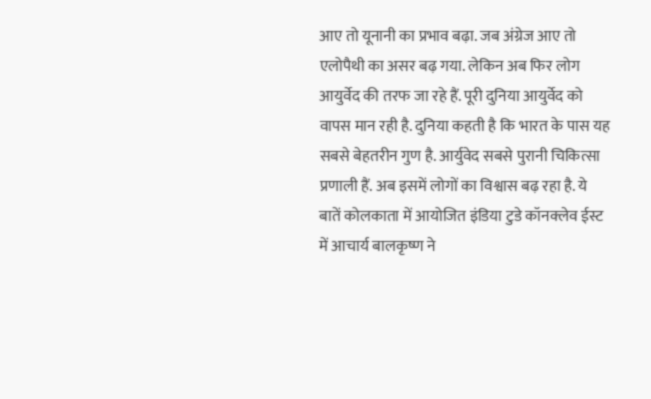आए तो यूनानी का प्रभाव बढ़ा. जब अंग्रेज आए तो एलोपैथी का असर बढ़ गया. लेकिन अब फिर लोग आयुर्वेद की तरफ जा रहे हैं. पूरी दुनिया आयुर्वेद को वापस मान रही है. दुनिया कहती है कि भारत के पास यह सबसे बेहतरीन गुण है. आर्युवेद सबसे पुरानी चिकित्सा प्रणाली हैं. अब इसमें लोगों का विश्वास बढ़ रहा है. ये बातें कोलकाता में आयोजित इंडिया टुडे कॉनक्लेव ईस्ट में आचार्य बालकृष्ण ने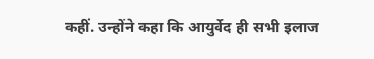कहीं. उन्होंने कहा कि आयुर्वेद ही सभी इलाज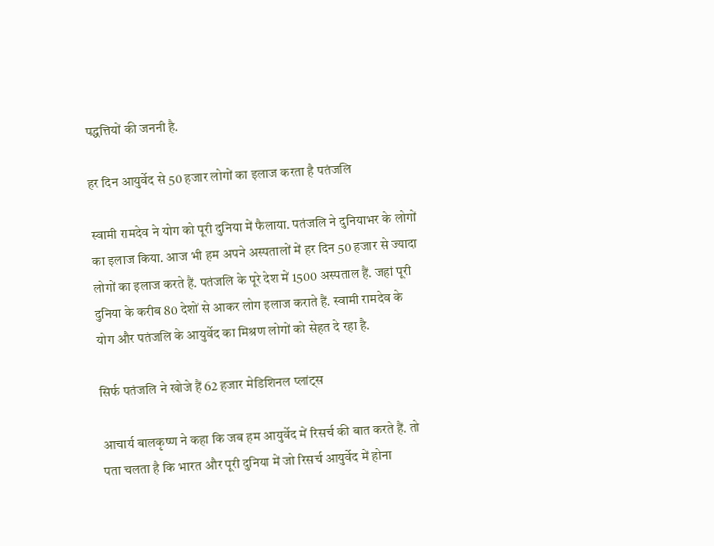पद्धत्तियों की जननी है.

हर दिन आयुर्वेद से 50 हजार लोगों का इलाज करता है पतंजलि

स्वामी रामदेव ने योग को पूरी दुनिया में फैलाया. पतंजलि ने दुनियाभर के लोगों का इलाज किया. आज भी हम अपने अस्पतालों में हर दिन 50 हजार से ज्यादा लोगों का इलाज करते हैं. पतंजलि के पूरे देश में 1500 अस्पताल हैं. जहां पूरी दुनिया के करीब 80 देशों से आकर लोग इलाज कराते हैं. स्वामी रामदेव के योग और पतंजलि के आयुर्वेद का मिश्रण लोगों को सेहत दे रहा है.

सिर्फ पतंजलि ने खोजे हैं 62 हजार मेडिशिनल प्लांट्स

आचार्य बालकृष्ण ने कहा कि जब हम आयुर्वेद में रिसर्च की बात करते हैं. तो पता चलता है कि भारत और पूरी दुनिया में जो रिसर्च आयुर्वेद में होना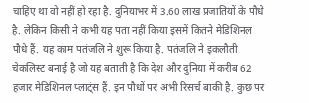चाहिए था वो नहीं हो रहा है. दुनियाभर में 3.60 लाख प्रजातियों के पौधे है. लेकिन किसी ने कभी यह पता नहीं किया इसमें कितने मेडिशिनल पौधे हैं. यह काम पतंजलि ने शुरू किया है. पतंजलि ने इकलौती चेकलिस्ट बनाई है जो यह बताती है कि देश और दुनिया में करीब 62 हजार मेडिशिनल प्लाट्ंस हैं. इन पौधों पर अभी रिसर्च बाकी है. कुछ पर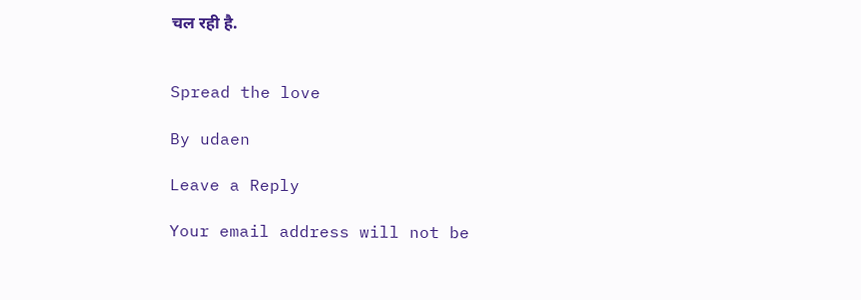चल रही है.


Spread the love

By udaen

Leave a Reply

Your email address will not be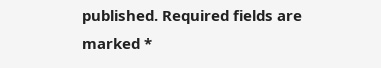published. Required fields are marked *